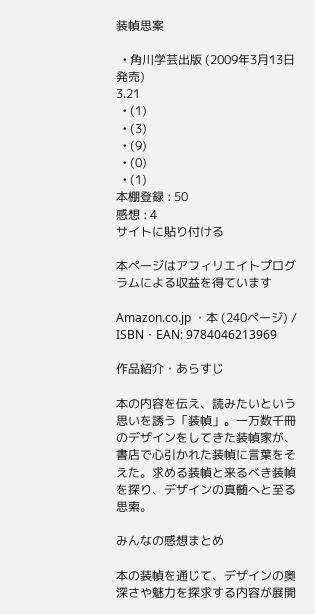装幀思案

  • 角川学芸出版 (2009年3月13日発売)
3.21
  • (1)
  • (3)
  • (9)
  • (0)
  • (1)
本棚登録 : 50
感想 : 4
サイトに貼り付ける

本ページはアフィリエイトプログラムによる収益を得ています

Amazon.co.jp ・本 (240ページ) / ISBN・EAN: 9784046213969

作品紹介・あらすじ

本の内容を伝え、読みたいという思いを誘う「装幀」。一万数千冊のデザインをしてきた装幀家が、書店で心引かれた装幀に言葉をそえた。求める装幀と来るべき装幀を探り、デザインの真髄へと至る思索。

みんなの感想まとめ

本の装幀を通じて、デザインの奥深さや魅力を探求する内容が展開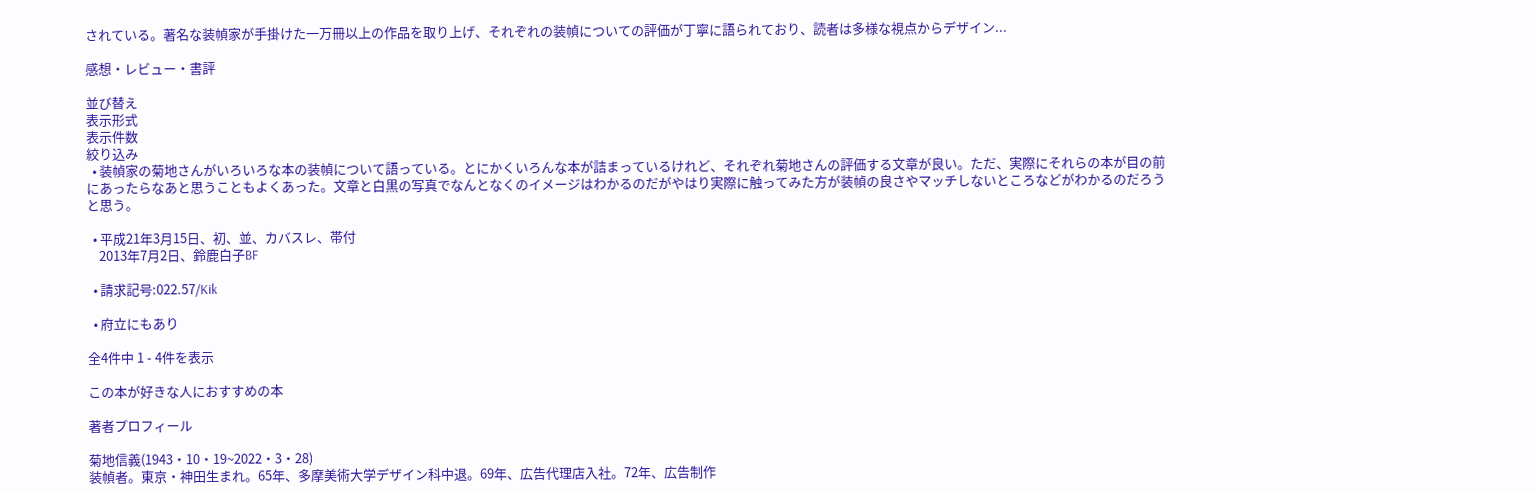されている。著名な装幀家が手掛けた一万冊以上の作品を取り上げ、それぞれの装幀についての評価が丁寧に語られており、読者は多様な視点からデザイン...

感想・レビュー・書評

並び替え
表示形式
表示件数
絞り込み
  • 装幀家の菊地さんがいろいろな本の装幀について語っている。とにかくいろんな本が詰まっているけれど、それぞれ菊地さんの評価する文章が良い。ただ、実際にそれらの本が目の前にあったらなあと思うこともよくあった。文章と白黒の写真でなんとなくのイメージはわかるのだがやはり実際に触ってみた方が装幀の良さやマッチしないところなどがわかるのだろうと思う。

  • 平成21年3月15日、初、並、カバスレ、帯付
    2013年7月2日、鈴鹿白子BF

  • 請求記号:022.57/Kik

  • 府立にもあり

全4件中 1 - 4件を表示

この本が好きな人におすすめの本

著者プロフィール

菊地信義(1943・10・19~2022・3・28)
装幀者。東京・神田生まれ。65年、多摩美術大学デザイン科中退。69年、広告代理店入社。72年、広告制作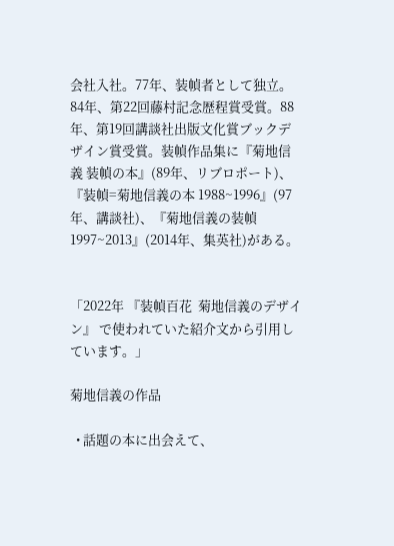会社入社。77年、装幀者として独立。84年、第22回藤村記念歴程賞受賞。88年、第19回講談社出版文化賞ブックデザイン賞受賞。装幀作品集に『菊地信義 装幀の本』(89年、リブロポート)、『装幀=菊地信義の本 1988~1996』(97年、講談社)、『菊地信義の装幀 1997~2013』(2014年、集英社)がある。


「2022年 『装幀百花  菊地信義のデザイン』 で使われていた紹介文から引用しています。」

菊地信義の作品

  • 話題の本に出会えて、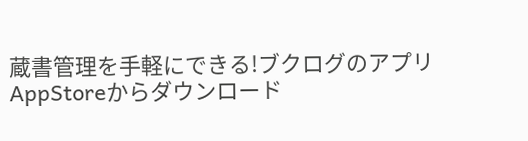蔵書管理を手軽にできる!ブクログのアプリ AppStoreからダウンロード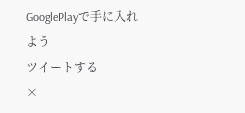GooglePlayで手に入れよう
ツイートする
×